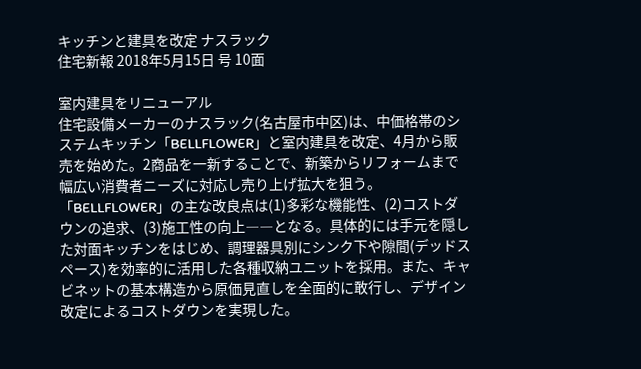キッチンと建具を改定 ナスラック
住宅新報 2018年5月15日 号 10面

室内建具をリニューアル
住宅設備メーカーのナスラック(名古屋市中区)は、中価格帯のシステムキッチン「BELLFLOWER」と室内建具を改定、4月から販売を始めた。2商品を一新することで、新築からリフォームまで幅広い消費者ニーズに対応し売り上げ拡大を狙う。
「BELLFLOWER」の主な改良点は(1)多彩な機能性、(2)コストダウンの追求、(3)施工性の向上――となる。具体的には手元を隠した対面キッチンをはじめ、調理器具別にシンク下や隙間(デッドスペース)を効率的に活用した各種収納ユニットを採用。また、キャビネットの基本構造から原価見直しを全面的に敢行し、デザイン改定によるコストダウンを実現した。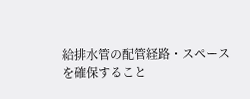給排水管の配管経路・スペースを確保すること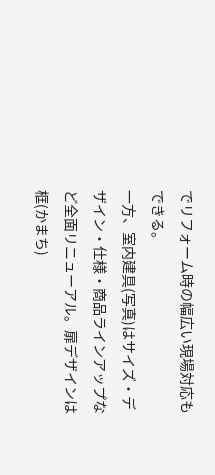でリフォーム時の幅広い現場対応もできる。
一方、室内建具(写真)はサイズ・デザイン・仕様・商品ラインアップなど全面リニューアル。扉デザインは框(かまち)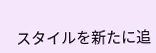スタイルを新たに追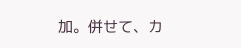加。併せて、カ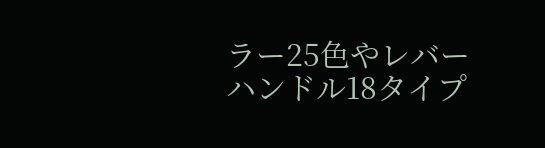ラー25色やレバーハンドル18タイプ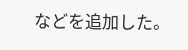などを追加した。